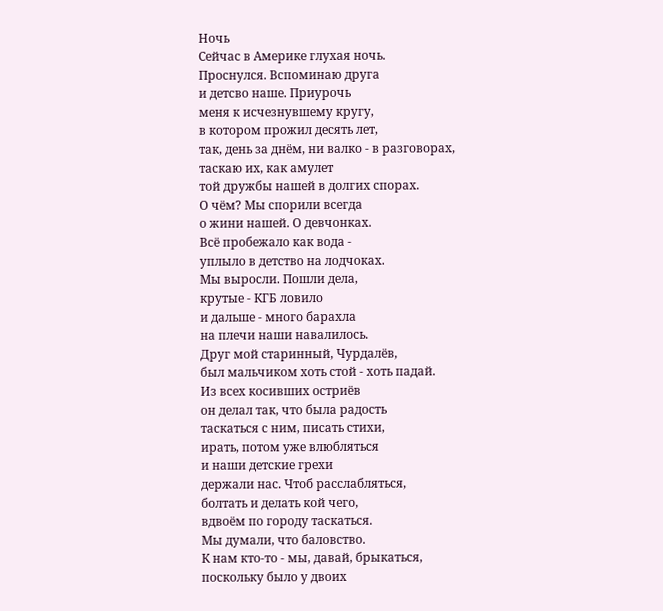Ночь
Сейчас в Америке глухая ночь.
Проснулся. Вспоминаю друга
и детсво наше. Приурочь
меня к исчезнувшему кругу,
в котором прожил десять лет,
так, день за днём, ни валко - в разговорах,
таскаю их, как амулет
той дружбы нашей в долгих спорах.
О чём? Мы спорили всегда
о жини нашей. О девчонках.
Всё пробежало как вода -
уплыло в детство на лодчоках.
Мы выросли. Пошли дела,
крутые - КГБ ловило
и дальше - много барахла
на плечи наши навалилось.
Друг мой старинный, Чурдалёв,
был мальчиком хоть стой - хоть падай.
Из всех косивших остриёв
он делал так, что была радость
таскаться с ним, писать стихи,
ирать, потом уже влюбляться
и наши детские грехи
держали нас. Чтоб расслабляться,
болтать и делать кой чего,
вдвоём по городу таскаться.
Мы думали, что баловство.
К нам кто-то - мы, давай, брыкаться,
поскольку было у двоих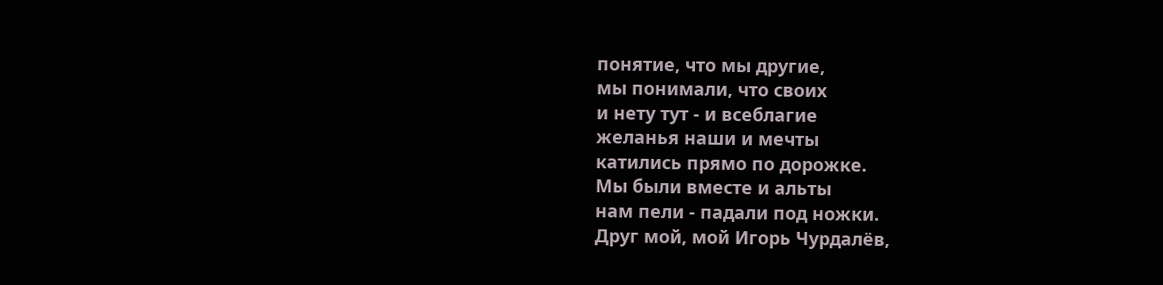понятие, что мы другие,
мы понимали, что своих
и нету тут - и всеблагие
желанья наши и мечты
катились прямо по дорожке.
Мы были вместе и альты
нам пели - падали под ножки.
Друг мой, мой Игорь Чурдалёв,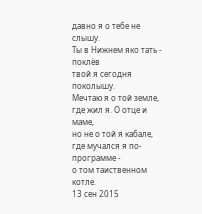давно я о тебе не слышу.
Ты в Нижнем яко тать - поклёв
твой я сегодня поколышу.
Мечтаю я о той земле,
где жил я. О отце и маме,
но не о той я кабале,
где мучался я по-программе -
о том таиственном котле.
13 сен 2015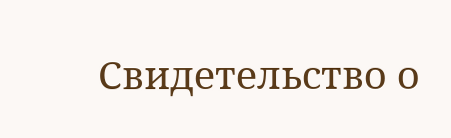Свидетельство о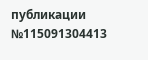публикации №115091304413